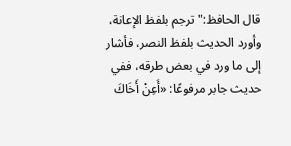قال الحافظ:"ترجم بلفظ الإعانة، وأورد الحديث بلفظ النصر، فأشار إلى ما ورد في بعض طرقه، ففي حديث جابر مرفوعًا: «أَعِنْ أَخَاكَ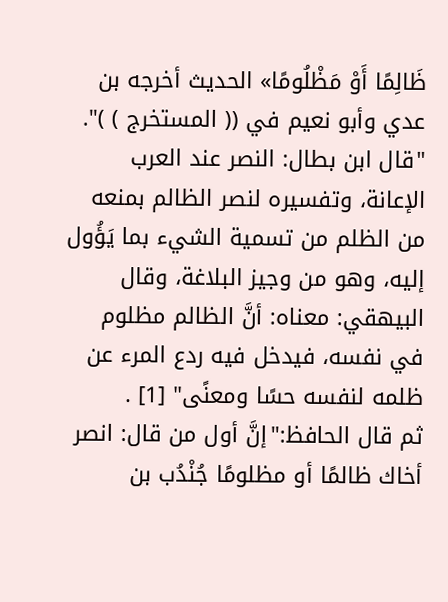ظَالِمًا أَوْ مَظْلُومًا» الحديث أخرجه بن عدي وأبو نعيم في (( المستخرج ) )".
"قال ابن بطال: النصر عند العرب الإعانة، وتفسيره لنصر الظالم بمنعه من الظلم من تسمية الشيء بما يَؤُول إليه، وهو من وجيز البلاغة، وقال البيهقي: معناه: أنَّ الظالم مظلوم في نفسه، فيدخل فيه ردع المرء عن ظلمه لنفسه حسًا ومعنًى" [1] .
ثم قال الحافظ:"إنَّ أول من قال: انصر أخاك ظالمًا أو مظلومًا جُنْدُب بن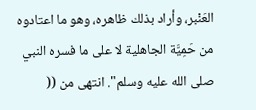العَنْبر، وأراد بذلك ظاهره، وهو ما اعتادوه من حَمِيَّة الجاهلية لا على ما فسره النبي صلى الله عليه وسلم". انتهى من ((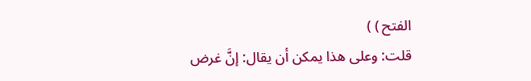الفتح ) )
قلت: وعلى هذا يمكن أن يقال: إنَّ غرض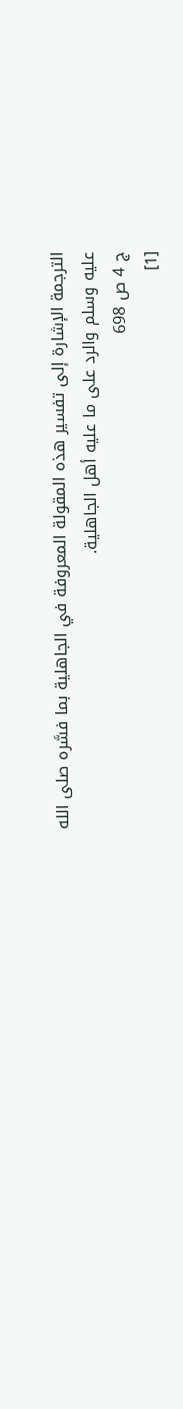الترجمة الإشارة إلى تفسير هذه المقولة المعروفة في الجاهلية بما فسَّره صلى الله عليه وسلم والرد على ما عليه أهل الجاهلية.
ج 4 ص 698
[1]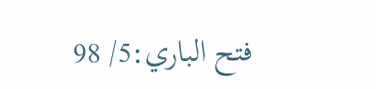فتح الباري:5/ 98